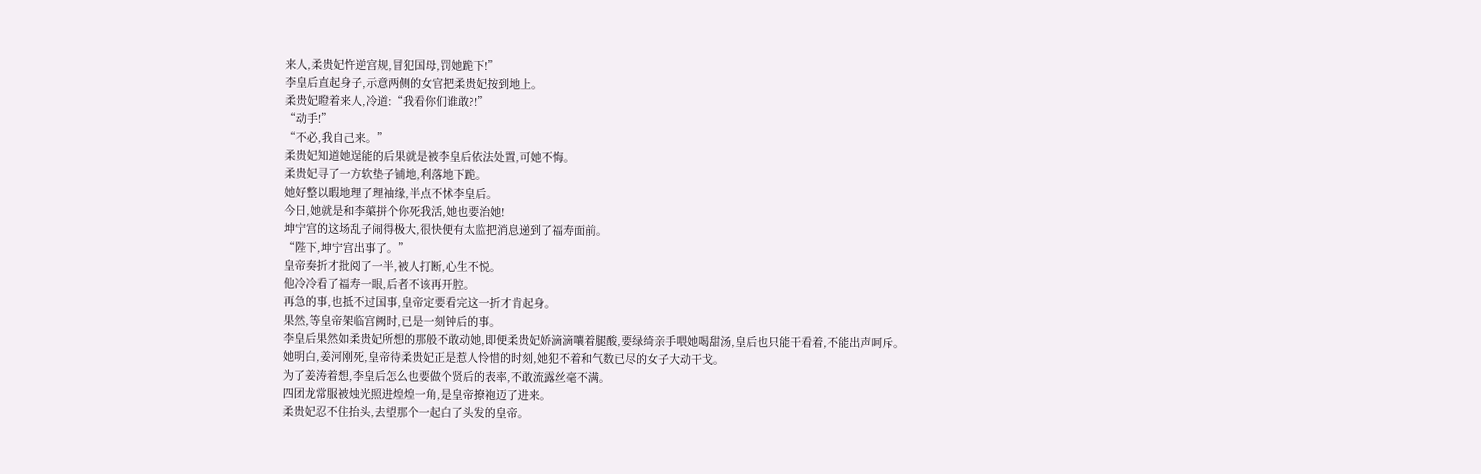来人,柔贵妃忤逆宫规,冒犯国母,罚她跪下!”
李皇后直起身子,示意两侧的女官把柔贵妃按到地上。
柔贵妃瞪着来人,冷道:“我看你们谁敢?!”
“动手!”
“不必,我自己来。”
柔贵妃知道她逞能的后果就是被李皇后依法处置,可她不悔。
柔贵妃寻了一方软垫子铺地,利落地下跪。
她好整以暇地理了理袖缘,半点不怵李皇后。
今日,她就是和李蕖拼个你死我活,她也要治她!
坤宁宫的这场乱子闹得极大,很快便有太监把消息递到了福寿面前。
“陛下,坤宁宫出事了。”
皇帝奏折才批阅了一半,被人打断,心生不悦。
他冷冷看了福寿一眼,后者不该再开腔。
再急的事,也抵不过国事,皇帝定要看完这一折才肯起身。
果然,等皇帝架临宫阙时,已是一刻钟后的事。
李皇后果然如柔贵妃所想的那般不敢动她,即便柔贵妃娇滴滴嚷着腿酸,要绿绮亲手喂她喝甜汤,皇后也只能干看着,不能出声呵斥。
她明白,姜河刚死,皇帝待柔贵妃正是惹人怜惜的时刻,她犯不着和气数已尽的女子大动干戈。
为了姜涛着想,李皇后怎么也要做个贤后的表率,不敢流露丝毫不满。
四团龙常服被烛光照进煌煌一角,是皇帝撩袍迈了进来。
柔贵妃忍不住抬头,去望那个一起白了头发的皇帝。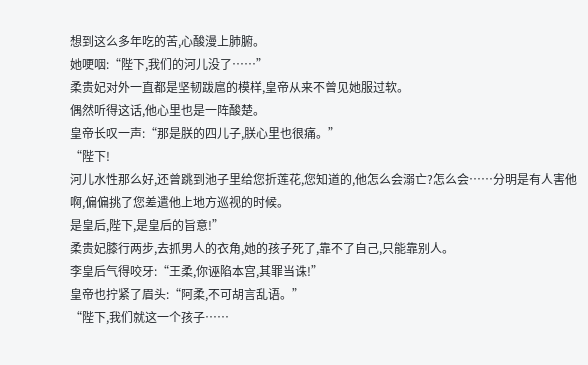想到这么多年吃的苦,心酸漫上肺腑。
她哽咽:“陛下,我们的河儿没了……”
柔贵妃对外一直都是坚韧跋扈的模样,皇帝从来不曾见她服过软。
偶然听得这话,他心里也是一阵酸楚。
皇帝长叹一声:“那是朕的四儿子,朕心里也很痛。”
“陛下!
河儿水性那么好,还曾跳到池子里给您折莲花,您知道的,他怎么会溺亡?怎么会……分明是有人害他啊,偏偏挑了您差遣他上地方巡视的时候。
是皇后,陛下,是皇后的旨意!”
柔贵妃膝行两步,去抓男人的衣角,她的孩子死了,靠不了自己,只能靠别人。
李皇后气得咬牙:“王柔,你诬陷本宫,其罪当诛!”
皇帝也拧紧了眉头:“阿柔,不可胡言乱语。”
“陛下,我们就这一个孩子……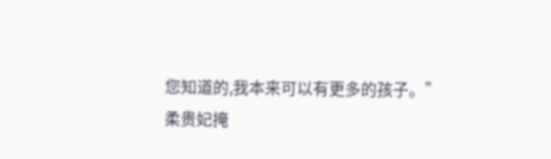您知道的,我本来可以有更多的孩子。”
柔贵妃掩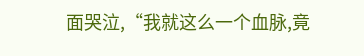面哭泣,“我就这么一个血脉,竟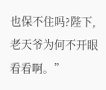也保不住吗?陛下,老天爷为何不开眼看看啊。”